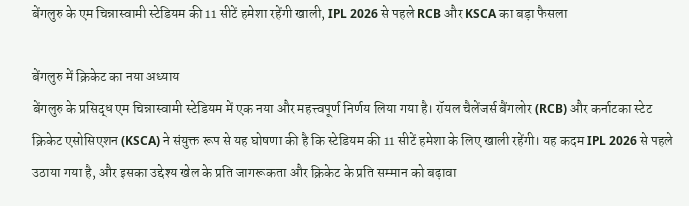बेंगलुरु के एम चिन्नास्वामी स्टेडियम की 11 सीटें हमेशा रहेंगी खाली, IPL 2026 से पहले RCB और KSCA का बड़ा फैसला

बेंगलुरु में क्रिकेट का नया अध्याय
बेंगलुरु के प्रसिद्ध एम चिन्नास्वामी स्टेडियम में एक नया और महत्त्वपूर्ण निर्णय लिया गया है। रॉयल चैलेंजर्स बैंगलोर (RCB) और कर्नाटका स्टेट क्रिकेट एसोसिएशन (KSCA) ने संयुक्त रूप से यह घोषणा की है कि स्टेडियम की 11 सीटें हमेशा के लिए खाली रहेंगी। यह कदम IPL 2026 से पहले उठाया गया है, और इसका उद्देश्य खेल के प्रति जागरूकता और क्रिकेट के प्रति सम्मान को बढ़ावा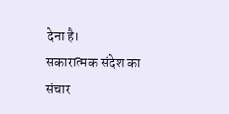देना है।
सकारात्मक संदेश का संचार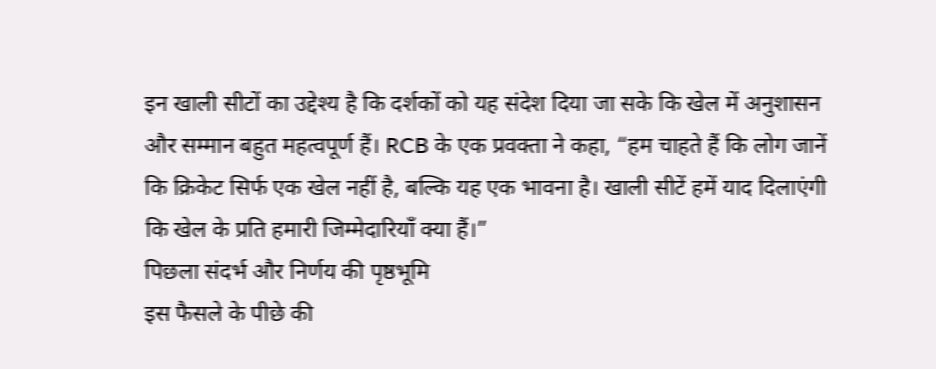इन खाली सीटों का उद्देश्य है कि दर्शकों को यह संदेश दिया जा सके कि खेल में अनुशासन और सम्मान बहुत महत्वपूर्ण हैं। RCB के एक प्रवक्ता ने कहा, “हम चाहते हैं कि लोग जानें कि क्रिकेट सिर्फ एक खेल नहीं है, बल्कि यह एक भावना है। खाली सीटें हमें याद दिलाएंगी कि खेल के प्रति हमारी जिम्मेदारियाँ क्या हैं।”
पिछला संदर्भ और निर्णय की पृष्ठभूमि
इस फैसले के पीछे की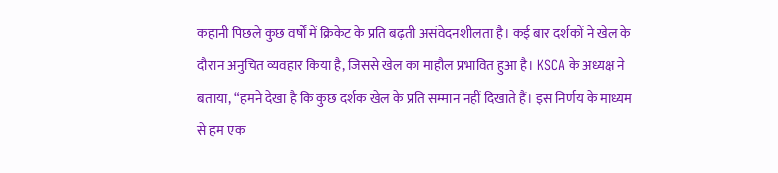कहानी पिछले कुछ वर्षों में क्रिकेट के प्रति बढ़ती असंवेदनशीलता है। कई बार दर्शकों ने खेल के दौरान अनुचित व्यवहार किया है, जिससे खेल का माहौल प्रभावित हुआ है। KSCA के अध्यक्ष ने बताया, “हमने देखा है कि कुछ दर्शक खेल के प्रति सम्मान नहीं दिखाते हैं। इस निर्णय के माध्यम से हम एक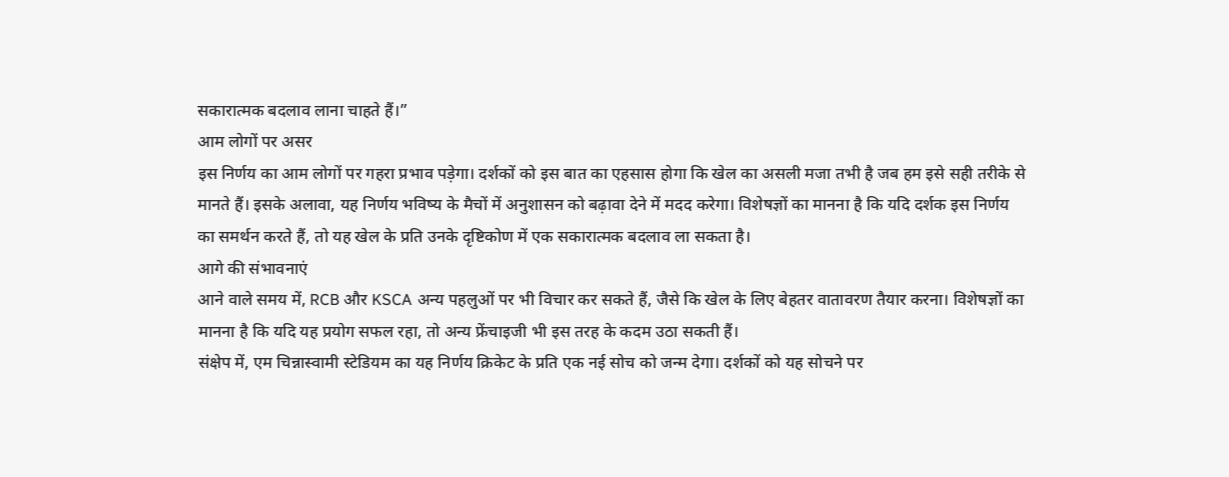सकारात्मक बदलाव लाना चाहते हैं।”
आम लोगों पर असर
इस निर्णय का आम लोगों पर गहरा प्रभाव पड़ेगा। दर्शकों को इस बात का एहसास होगा कि खेल का असली मजा तभी है जब हम इसे सही तरीके से मानते हैं। इसके अलावा, यह निर्णय भविष्य के मैचों में अनुशासन को बढ़ावा देने में मदद करेगा। विशेषज्ञों का मानना है कि यदि दर्शक इस निर्णय का समर्थन करते हैं, तो यह खेल के प्रति उनके दृष्टिकोण में एक सकारात्मक बदलाव ला सकता है।
आगे की संभावनाएं
आने वाले समय में, RCB और KSCA अन्य पहलुओं पर भी विचार कर सकते हैं, जैसे कि खेल के लिए बेहतर वातावरण तैयार करना। विशेषज्ञों का मानना है कि यदि यह प्रयोग सफल रहा, तो अन्य फ्रेंचाइजी भी इस तरह के कदम उठा सकती हैं।
संक्षेप में, एम चिन्नास्वामी स्टेडियम का यह निर्णय क्रिकेट के प्रति एक नई सोच को जन्म देगा। दर्शकों को यह सोचने पर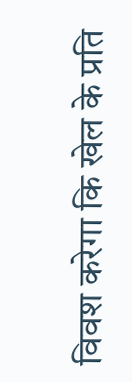विवश करेगा कि खेल के प्रति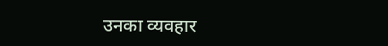उनका व्यवहार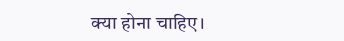क्या होना चाहिए।